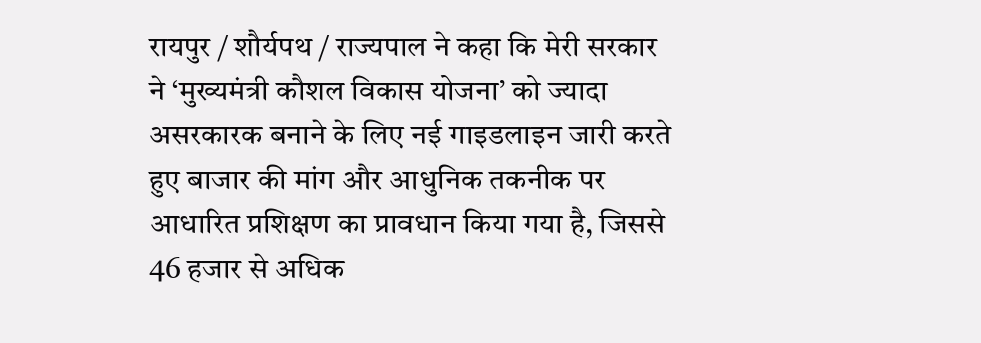रायपुर / शौर्यपथ / राज्यपाल ने कहा कि मेरी सरकार ने ‘मुख्यमंत्री कौशल विकास योजना’ को ज्यादा असरकारक बनाने के लिए नई गाइडलाइन जारी करते हुए बाजार की मांग और आधुनिक तकनीक पर आधारित प्रशिक्षण का प्रावधान किया गया है, जिससे 46 हजार से अधिक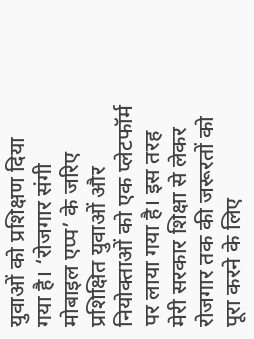युवाओं को प्रशिक्षण दिया गया है। ‘रोजगार संगी मोबाइल एप्प’ के जरिए प्रशिक्षित युवाओं और नियोक्ताओं को एक प्लेटफॉर्म पर लाया गया है। इस तरह मेरी सरकार शिक्षा से लेकर रोजगार तक की जरूरतों को पूरा करने के लिए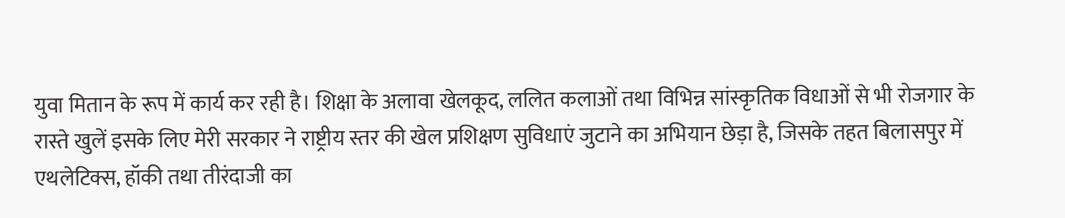युवा मितान के रूप में कार्य कर रही है। शिक्षा के अलावा खेलकूद, ललित कलाओं तथा विभिन्न सांस्कृतिक विधाओं से भी रोजगार के रास्ते खुलें इसके लिए मेरी सरकार ने राष्ट्रीय स्तर की खेल प्रशिक्षण सुविधाएं जुटाने का अभियान छेड़ा है, जिसके तहत बिलासपुर में एथलेटिक्स, हॉकी तथा तीरंदाजी का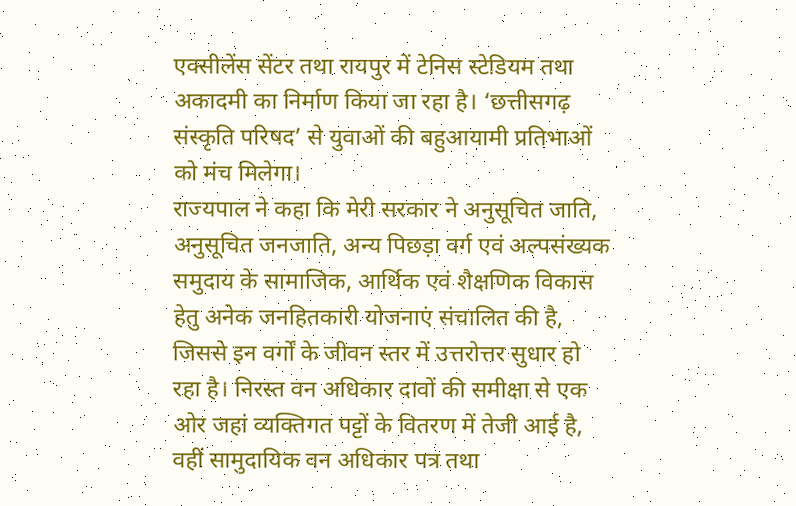एक्सीलेंस सेंटर तथा रायपुर में टेनिस स्टेडियम तथा अकादमी का निर्माण किया जा रहा है। ‘छत्तीसगढ़ संस्कृति परिषद’ से युवाओं की बहुआयामी प्रतिभाओं को मंच मिलेगा।
राज्यपाल ने कहा कि मेरी सरकार ने अनुसूचित जाति, अनुसूचित जनजाति, अन्य पिछड़ा वर्ग एवं अल्पसंख्यक समुदाय के सामाजिक, आर्थिक एवं शैक्षणिक विकास हेतु अनेक जनहितकारी योजनाएं संचालित की है, जिससे इन वर्गों के जीवन स्तर में उत्तरोत्तर सुधार हो रहा है। निरस्त वन अधिकार दावों की समीक्षा से एक ओर जहां व्यक्तिगत पट्टों के वितरण में तेजी आई है, वहीं सामुदायिक वन अधिकार पत्र तथा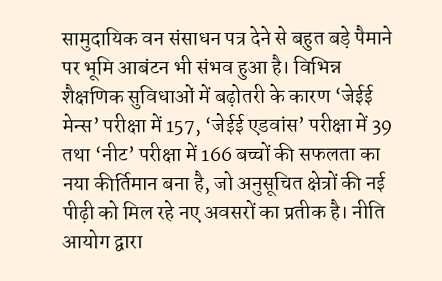सामुदायिक वन संसाधन पत्र देने से बहुत बड़े पैमाने पर भूमि आबंटन भी संभव हुआ है। विभिन्न शैक्षणिक सुविधाओं में बढ़ोतरी के कारण ‘जेईई मेन्स’ परीक्षा में 157, ‘जेईई एडवांस’ परीक्षा में 39 तथा ‘नीट’ परीक्षा में 166 बच्चों की सफलता का नया कीर्तिमान बना है, जो अनुसूचित क्षेत्रों की नई पीढ़ी को मिल रहे नए अवसरों का प्रतीक है। नीति आयोग द्वारा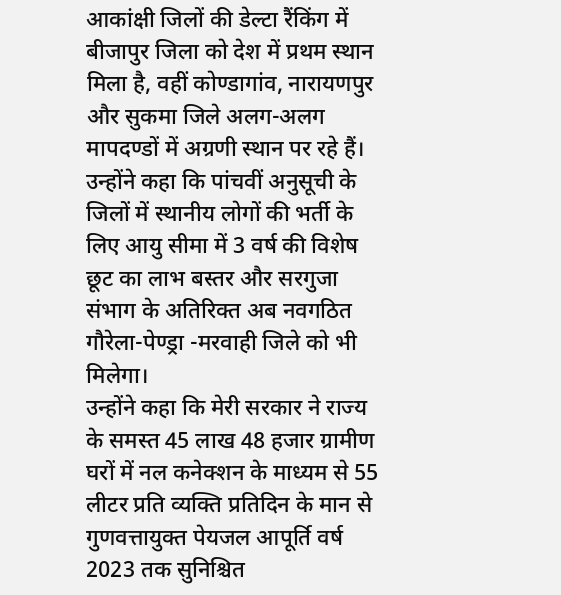आकांक्षी जिलों की डेल्टा रैंकिंग में बीजापुर जिला को देश में प्रथम स्थान मिला है, वहीं कोण्डागांव, नारायणपुर और सुकमा जिले अलग-अलग मापदण्डों में अग्रणी स्थान पर रहे हैं।
उन्होंने कहा कि पांचवीं अनुसूची के जिलों में स्थानीय लोगों की भर्ती के लिए आयु सीमा में 3 वर्ष की विशेष छूट का लाभ बस्तर और सरगुजा संभाग के अतिरिक्त अब नवगठित गौरेला-पेण्ड्रा -मरवाही जिले को भी मिलेगा।
उन्होंने कहा कि मेरी सरकार ने राज्य के समस्त 45 लाख 48 हजार ग्रामीण घरों में नल कनेक्शन के माध्यम से 55 लीटर प्रति व्यक्ति प्रतिदिन के मान से गुणवत्तायुक्त पेयजल आपूर्ति वर्ष 2023 तक सुनिश्चित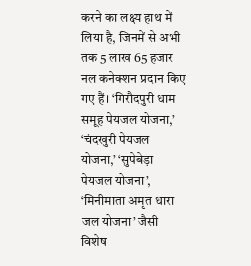करने का लक्ष्य हाथ में लिया है, जिनमें से अभी तक 5 लाख 65 हजार नल कनेक्शन प्रदान किए गए हैं। ‘गिरौदपुरी धाम समूह पेयजल योजना,’ ‘चंदखुरी पेयजल योजना,’ ‘सुपेबेड़ा पेयजल योजना’, ‘मिनीमाता अमृत धारा जल योजना’ जैसी विशेष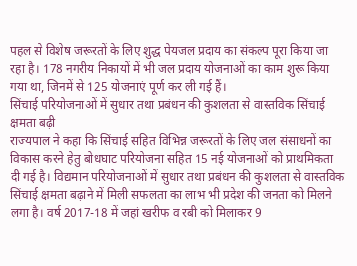पहल से विशेष जरूरतों के लिए शुद्ध पेयजल प्रदाय का संकल्प पूरा किया जा रहा है। 178 नगरीय निकायों में भी जल प्रदाय योजनाओं का काम शुरू किया गया था, जिनमें से 125 योजनाएं पूर्ण कर ली गई हैं।
सिंचाई परियोजनाओं में सुधार तथा प्रबंधन की कुशलता से वास्तविक सिंचाई क्षमता बढ़ी
राज्यपाल ने कहा कि सिंचाई सहित विभिन्न जरूरतों के लिए जल संसाधनों का विकास करने हेतु बोधघाट परियोजना सहित 15 नई योजनाओं को प्राथमिकता दी गई है। विद्यमान परियोजनाओं में सुधार तथा प्रबंधन की कुशलता से वास्तविक सिंचाई क्षमता बढ़ाने में मिली सफलता का लाभ भी प्रदेश की जनता को मिलने लगा है। वर्ष 2017-18 में जहां खरीफ व रबी को मिलाकर 9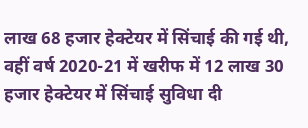लाख 68 हजार हेक्टेयर में सिंचाई की गई थी, वहीं वर्ष 2020-21 में खरीफ में 12 लाख 30 हजार हेक्टेयर में सिंचाई सुविधा दी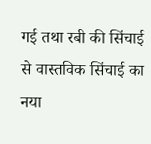गई तथा रबी की सिंचाई से वास्तविक सिंचाई का नया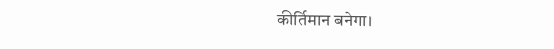कीर्तिमान बनेगा।